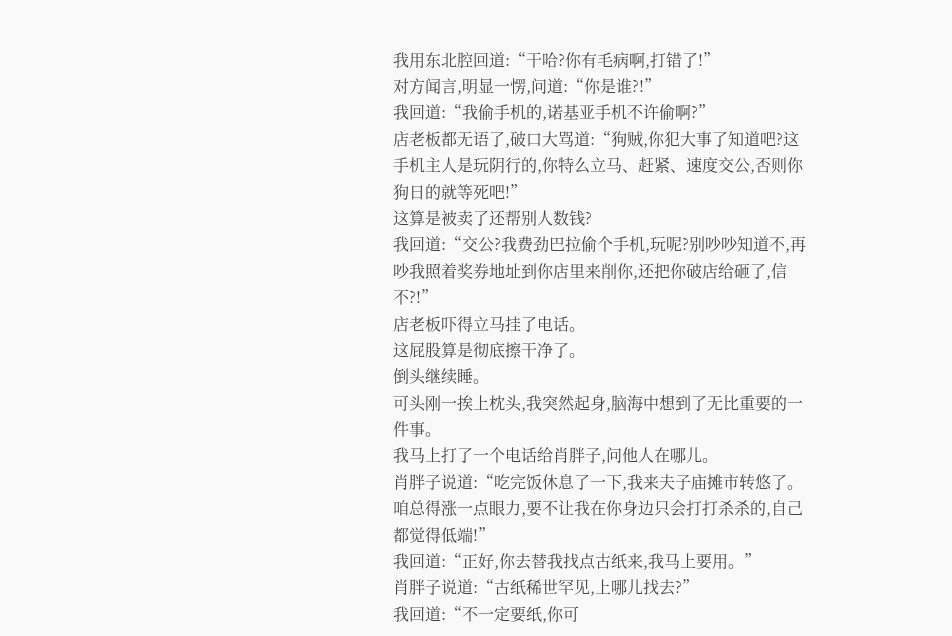我用东北腔回道:“干哈?你有毛病啊,打错了!”
对方闻言,明显一愣,问道:“你是谁?!”
我回道:“我偷手机的,诺基亚手机不许偷啊?”
店老板都无语了,破口大骂道:“狗贼,你犯大事了知道吧?这手机主人是玩阴行的,你特么立马、赶紧、速度交公,否则你狗日的就等死吧!”
这算是被卖了还帮别人数钱?
我回道:“交公?我费劲巴拉偷个手机,玩呢?别吵吵知道不,再吵我照着奖券地址到你店里来削你,还把你破店给砸了,信不?!”
店老板吓得立马挂了电话。
这屁股算是彻底擦干净了。
倒头继续睡。
可头刚一挨上枕头,我突然起身,脑海中想到了无比重要的一件事。
我马上打了一个电话给肖胖子,问他人在哪儿。
肖胖子说道:“吃完饭休息了一下,我来夫子庙摊市转悠了。咱总得涨一点眼力,要不让我在你身边只会打打杀杀的,自己都觉得低端!”
我回道:“正好,你去替我找点古纸来,我马上要用。”
肖胖子说道:“古纸稀世罕见,上哪儿找去?”
我回道:“不一定要纸,你可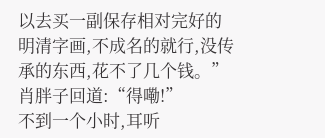以去买一副保存相对完好的明清字画,不成名的就行,没传承的东西,花不了几个钱。”
肖胖子回道:“得嘞!”
不到一个小时,耳听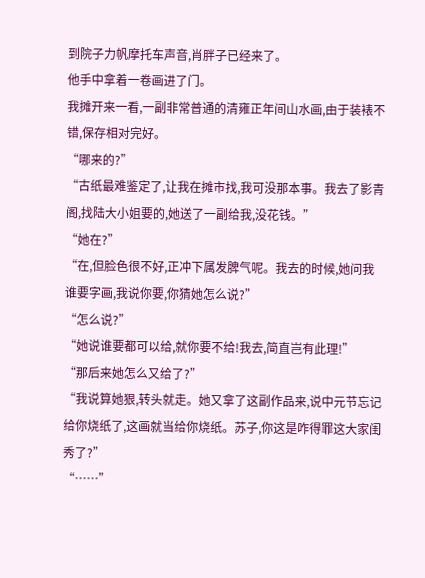到院子力帆摩托车声音,肖胖子已经来了。
他手中拿着一卷画进了门。
我摊开来一看,一副非常普通的清雍正年间山水画,由于装裱不错,保存相对完好。
“哪来的?”
“古纸最难鉴定了,让我在摊市找,我可没那本事。我去了影青阁,找陆大小姐要的,她送了一副给我,没花钱。”
“她在?”
“在,但脸色很不好,正冲下属发脾气呢。我去的时候,她问我谁要字画,我说你要,你猜她怎么说?”
“怎么说?”
“她说谁要都可以给,就你要不给!我去,简直岂有此理!”
“那后来她怎么又给了?”
“我说算她狠,转头就走。她又拿了这副作品来,说中元节忘记给你烧纸了,这画就当给你烧纸。苏子,你这是咋得罪这大家闺秀了?”
“……”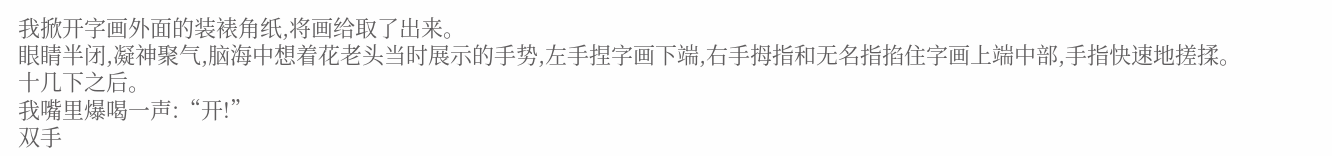我掀开字画外面的装裱角纸,将画给取了出来。
眼睛半闭,凝神聚气,脑海中想着花老头当时展示的手势,左手捏字画下端,右手拇指和无名指掐住字画上端中部,手指快速地搓揉。
十几下之后。
我嘴里爆喝一声:“开!”
双手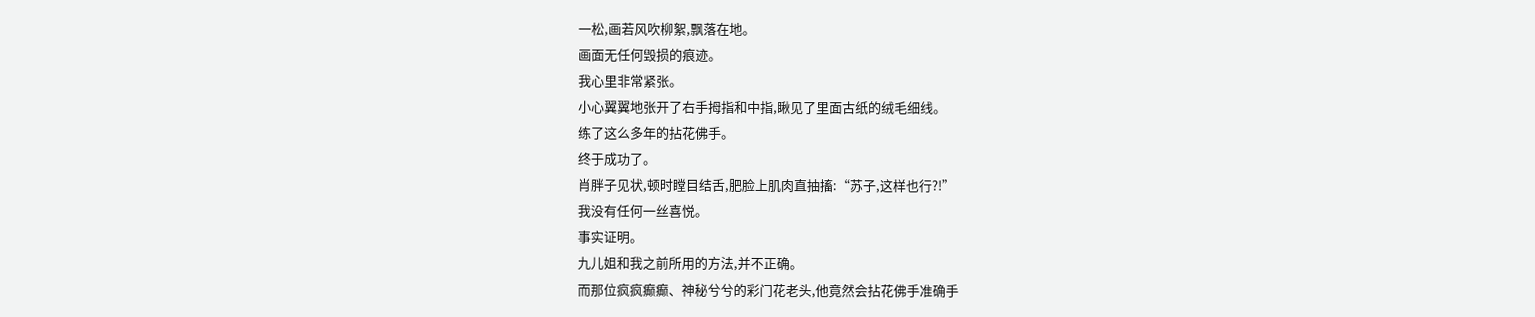一松,画若风吹柳絮,飘落在地。
画面无任何毁损的痕迹。
我心里非常紧张。
小心翼翼地张开了右手拇指和中指,瞅见了里面古纸的绒毛细线。
练了这么多年的拈花佛手。
终于成功了。
肖胖子见状,顿时瞠目结舌,肥脸上肌肉直抽搐:“苏子,这样也行?!”
我没有任何一丝喜悦。
事实证明。
九儿姐和我之前所用的方法,并不正确。
而那位疯疯癫癫、神秘兮兮的彩门花老头,他竟然会拈花佛手准确手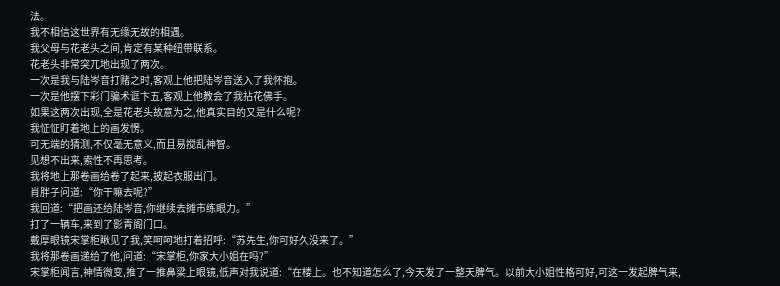法。
我不相信这世界有无缘无故的相遇。
我父母与花老头之间,肯定有某种纽带联系。
花老头非常突兀地出现了两次。
一次是我与陆岑音打赌之时,客观上他把陆岑音送入了我怀抱。
一次是他摆下彩门骗术诓卞五,客观上他教会了我拈花佛手。
如果这两次出现,全是花老头故意为之,他真实目的又是什么呢?
我怔怔盯着地上的画发愣。
可无端的猜测,不仅毫无意义,而且易搅乱神智。
见想不出来,索性不再思考。
我将地上那卷画给卷了起来,披起衣服出门。
肖胖子问道:“你干嘛去呢?”
我回道:“把画还给陆岑音,你继续去摊市练眼力。”
打了一辆车,来到了影青阁门口。
戴厚眼镜宋掌柜瞅见了我,笑呵呵地打着招呼:“苏先生,你可好久没来了。”
我将那卷画递给了他,问道:“宋掌柜,你家大小姐在吗?”
宋掌柜闻言,神情微变,推了一推鼻梁上眼镜,低声对我说道:“在楼上。也不知道怎么了,今天发了一整天脾气。以前大小姐性格可好,可这一发起脾气来,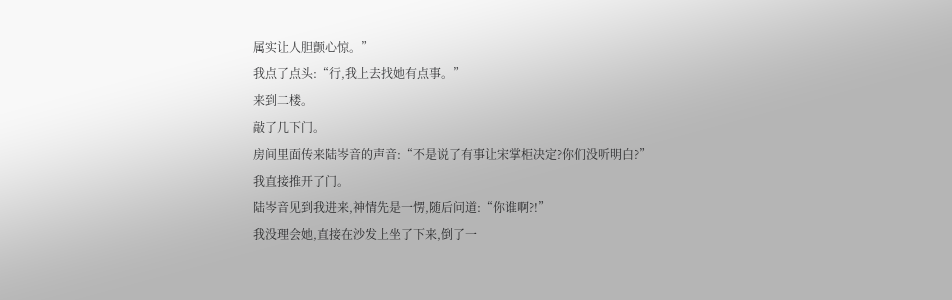属实让人胆颤心惊。”
我点了点头:“行,我上去找她有点事。”
来到二楼。
敲了几下门。
房间里面传来陆岑音的声音:“不是说了有事让宋掌柜决定?你们没听明白?”
我直接推开了门。
陆岑音见到我进来,神情先是一愣,随后问道:“你谁啊?!”
我没理会她,直接在沙发上坐了下来,倒了一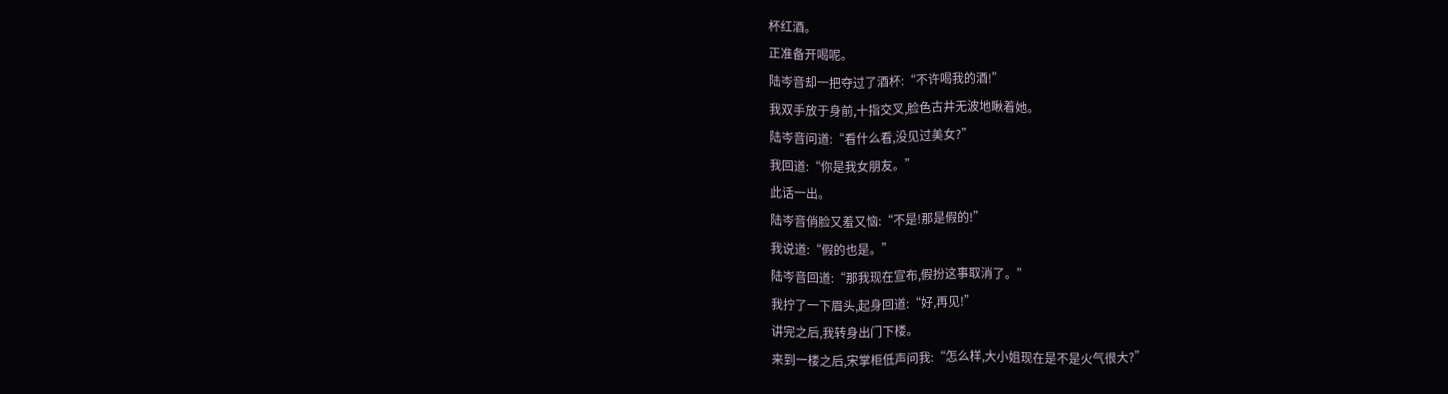杯红酒。
正准备开喝呢。
陆岑音却一把夺过了酒杯:“不许喝我的酒!”
我双手放于身前,十指交叉,脸色古井无波地瞅着她。
陆岑音问道:“看什么看,没见过美女?”
我回道:“你是我女朋友。”
此话一出。
陆岑音俏脸又羞又恼:“不是!那是假的!”
我说道:“假的也是。”
陆岑音回道:“那我现在宣布,假扮这事取消了。”
我拧了一下眉头,起身回道:“好,再见!”
讲完之后,我转身出门下楼。
来到一楼之后,宋掌柜低声问我:“怎么样,大小姐现在是不是火气很大?”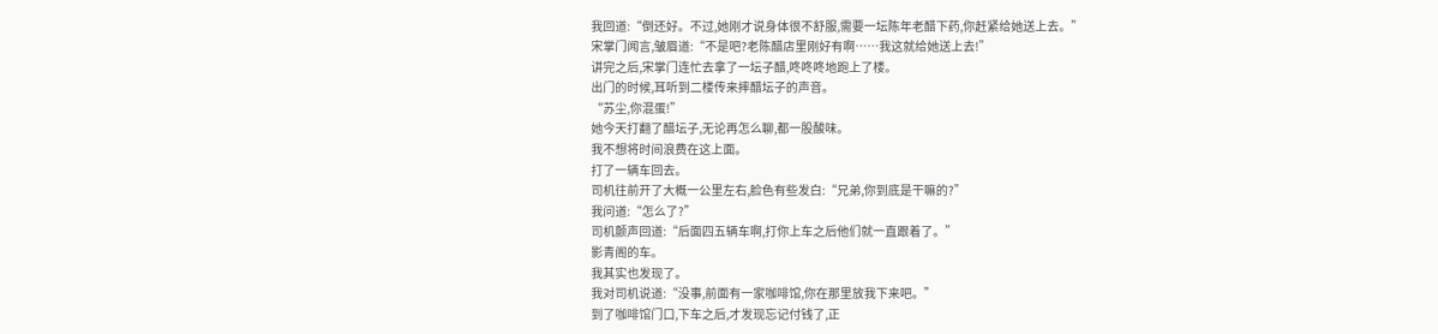我回道:“倒还好。不过,她刚才说身体很不舒服,需要一坛陈年老醋下药,你赶紧给她送上去。”
宋掌门闻言,皱眉道:“不是吧?老陈醋店里刚好有啊……我这就给她送上去!”
讲完之后,宋掌门连忙去拿了一坛子醋,咚咚咚地跑上了楼。
出门的时候,耳听到二楼传来摔醋坛子的声音。
“苏尘,你混蛋!”
她今天打翻了醋坛子,无论再怎么聊,都一股酸味。
我不想将时间浪费在这上面。
打了一辆车回去。
司机往前开了大概一公里左右,脸色有些发白:“兄弟,你到底是干嘛的?”
我问道:“怎么了?”
司机颤声回道:“后面四五辆车啊,打你上车之后他们就一直跟着了。”
影青阁的车。
我其实也发现了。
我对司机说道:“没事,前面有一家咖啡馆,你在那里放我下来吧。”
到了咖啡馆门口,下车之后,才发现忘记付钱了,正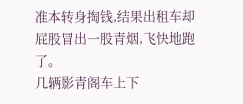准本转身掏钱,结果出租车却屁股冒出一股青烟,飞快地跑了。
几辆影青阁车上下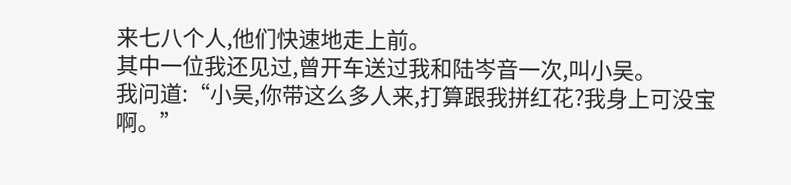来七八个人,他们快速地走上前。
其中一位我还见过,曾开车送过我和陆岑音一次,叫小吴。
我问道:“小吴,你带这么多人来,打算跟我拼红花?我身上可没宝啊。”